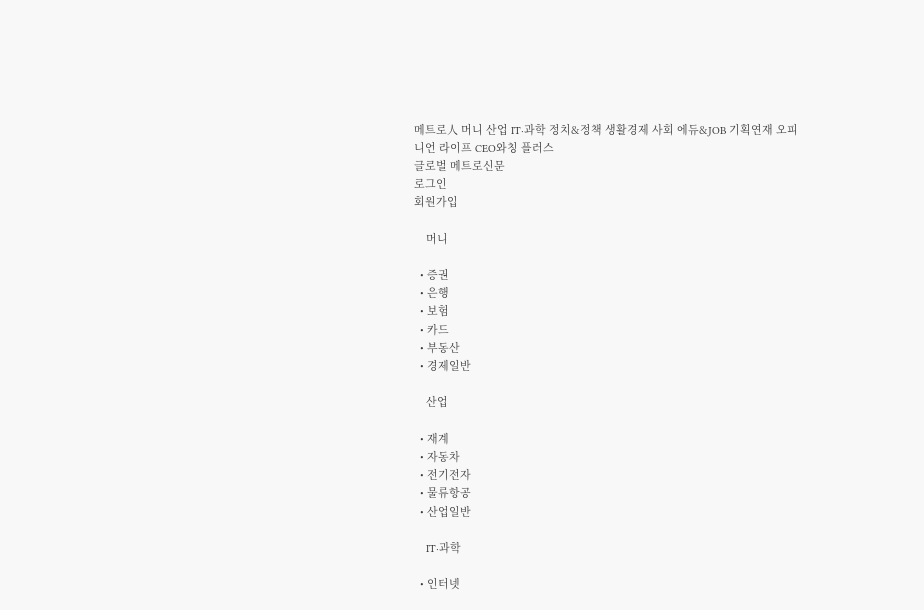메트로人 머니 산업 IT·과학 정치&정책 생활경제 사회 에듀&JOB 기획연재 오피니언 라이프 CEO와칭 플러스
글로벌 메트로신문
로그인
회원가입

    머니

  • 증권
  • 은행
  • 보험
  • 카드
  • 부동산
  • 경제일반

    산업

  • 재계
  • 자동차
  • 전기전자
  • 물류항공
  • 산업일반

    IT·과학

  • 인터넷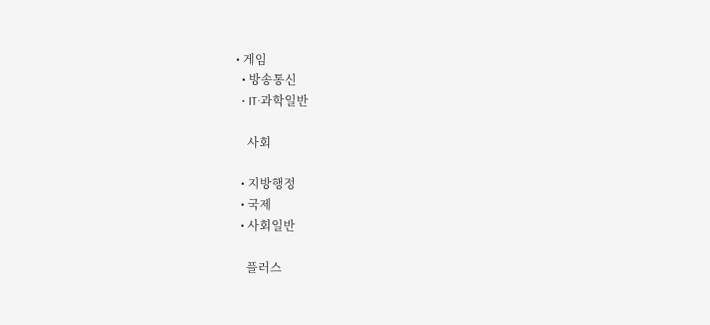• 게임
  • 방송통신
  • IT·과학일반

    사회

  • 지방행정
  • 국제
  • 사회일반

    플러스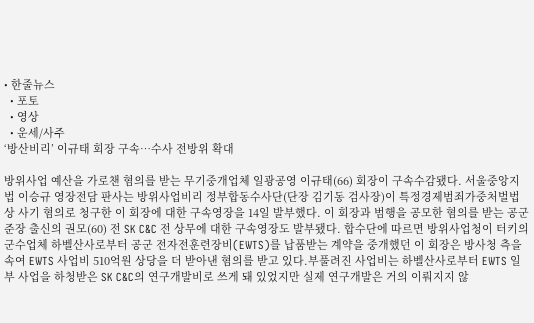• 한줄뉴스
  • 포토
  • 영상
  • 운세/사주
‘방산비리’ 이규태 회장 구속…수사 전방위 확대

방위사업 예산을 가로챈 혐의를 받는 무기중개업체 일광공영 이규태(66) 회장이 구속수감됐다. 서울중앙지법 이승규 영장전담 판사는 방위사업비리 정부합동수사단(단장 김기동 검사장)이 특정경제범죄가중처벌법상 사기 혐의로 청구한 이 회장에 대한 구속영장을 14일 발부했다. 이 회장과 범행을 공모한 혐의를 받는 공군 준장 출신의 권모(60) 전 SK C&C 전 상무에 대한 구속영장도 발부됐다. 합수단에 따르면 방위사업청이 터키의 군수업체 하벨산사로부터 공군 전자전훈련장비(EWTS)를 납품받는 계약을 중개했던 이 회장은 방사청 측을 속여 EWTS 사업비 510억원 상당을 더 받아낸 혐의를 받고 있다.부풀려진 사업비는 하벨산사로부터 EWTS 일부 사업을 하청받은 SK C&C의 연구개발비로 쓰게 돼 있었지만 실제 연구개발은 거의 이뤄지지 않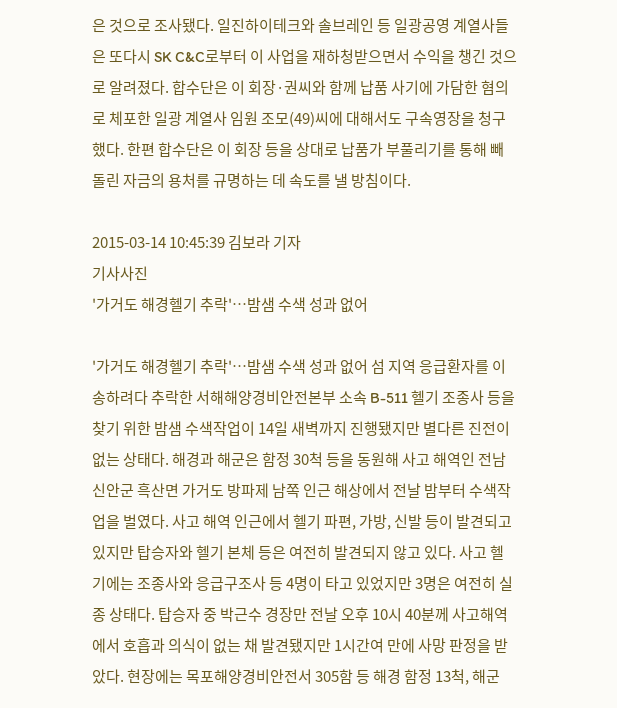은 것으로 조사됐다. 일진하이테크와 솔브레인 등 일광공영 계열사들은 또다시 SK C&C로부터 이 사업을 재하청받으면서 수익을 챙긴 것으로 알려졌다. 합수단은 이 회장·권씨와 함께 납품 사기에 가담한 혐의로 체포한 일광 계열사 임원 조모(49)씨에 대해서도 구속영장을 청구했다. 한편 합수단은 이 회장 등을 상대로 납품가 부풀리기를 통해 빼돌린 자금의 용처를 규명하는 데 속도를 낼 방침이다.

2015-03-14 10:45:39 김보라 기자
기사사진
'가거도 해경헬기 추락'…밤샘 수색 성과 없어

'가거도 해경헬기 추락'…밤샘 수색 성과 없어 섬 지역 응급환자를 이송하려다 추락한 서해해양경비안전본부 소속 B-511 헬기 조종사 등을 찾기 위한 밤샘 수색작업이 14일 새벽까지 진행됐지만 별다른 진전이 없는 상태다. 해경과 해군은 함정 30척 등을 동원해 사고 해역인 전남 신안군 흑산면 가거도 방파제 남쪽 인근 해상에서 전날 밤부터 수색작업을 벌였다. 사고 해역 인근에서 헬기 파편, 가방, 신발 등이 발견되고 있지만 탑승자와 헬기 본체 등은 여전히 발견되지 않고 있다. 사고 헬기에는 조종사와 응급구조사 등 4명이 타고 있었지만 3명은 여전히 실종 상태다. 탑승자 중 박근수 경장만 전날 오후 10시 40분께 사고해역에서 호흡과 의식이 없는 채 발견됐지만 1시간여 만에 사망 판정을 받았다. 현장에는 목포해양경비안전서 305함 등 해경 함정 13척, 해군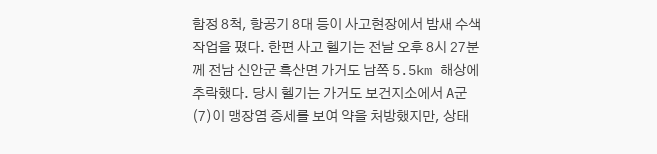함정 8척, 항공기 8대 등이 사고현장에서 밤새 수색작업을 폈다. 한편 사고 헬기는 전날 오후 8시 27분께 전남 신안군 흑산면 가거도 남쪽 5.5km 해상에 추락했다. 당시 헬기는 가거도 보건지소에서 A군(7)이 맹장염 증세를 보여 약을 처방했지만, 상태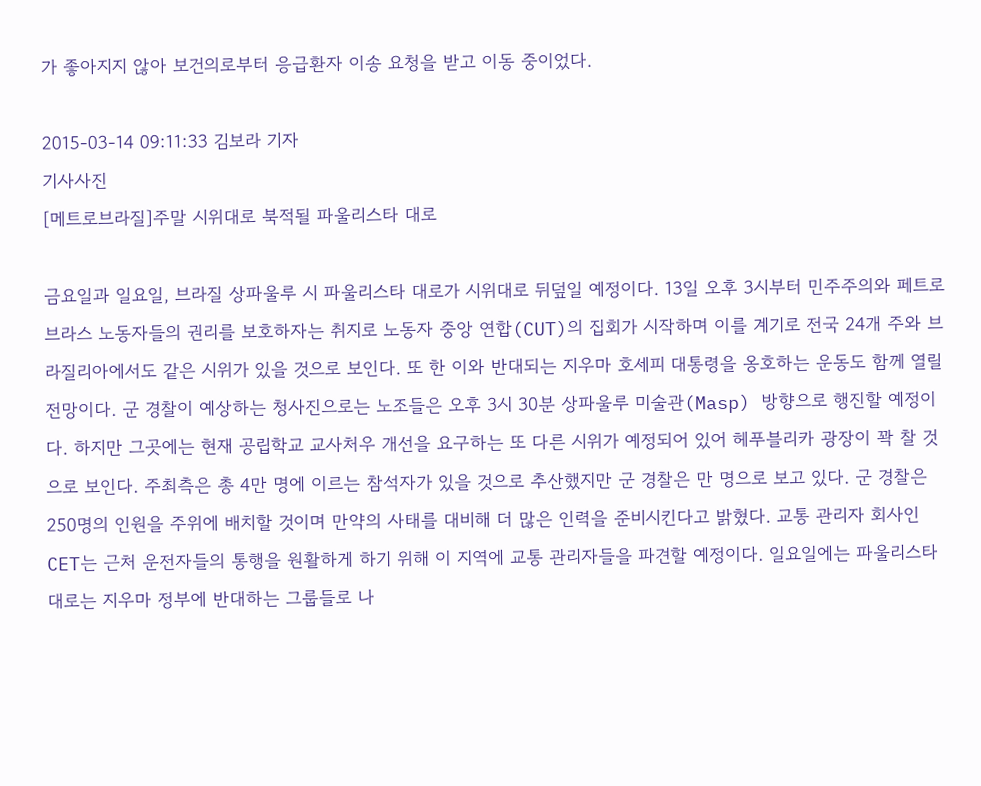가 좋아지지 않아 보건의로부터 응급환자 이송 요청을 받고 이동 중이었다.

2015-03-14 09:11:33 김보라 기자
기사사진
[메트로브라질]주말 시위대로 북적될 파울리스타 대로

금요일과 일요일, 브라질 상파울루 시 파울리스타 대로가 시위대로 뒤덮일 예정이다. 13일 오후 3시부터 민주주의와 페트로브라스 노동자들의 권리를 보호하자는 취지로 노동자 중앙 연합(CUT)의 집회가 시작하며 이를 계기로 전국 24개 주와 브라질리아에서도 같은 시위가 있을 것으로 보인다. 또 한 이와 반대되는 지우마 호세피 대통령을 옹호하는 운동도 함께 열릴 전망이다. 군 경찰이 예상하는 청사진으로는 노조들은 오후 3시 30분 상파울루 미술관(Masp) 방향으로 행진할 예정이다. 하지만 그곳에는 현재 공립학교 교사처우 개선을 요구하는 또 다른 시위가 예정되어 있어 헤푸블리카 광장이 꽉 찰 것으로 보인다. 주최측은 총 4만 명에 이르는 참석자가 있을 것으로 추산했지만 군 경찰은 만 명으로 보고 있다. 군 경찰은 250명의 인원을 주위에 배치할 것이며 만약의 사태를 대비해 더 많은 인력을 준비시킨다고 밝혔다. 교통 관리자 회사인 CET는 근처 운전자들의 통행을 원활하게 하기 위해 이 지역에 교통 관리자들을 파견할 예정이다. 일요일에는 파울리스타 대로는 지우마 정부에 반대하는 그룹들로 나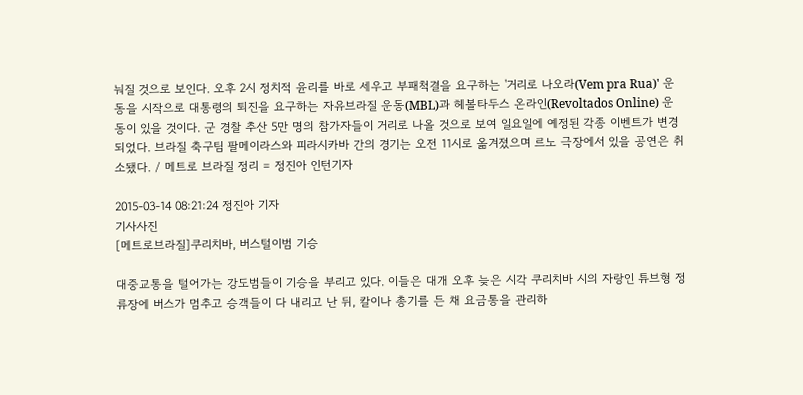눠질 것으로 보인다. 오후 2시 정치적 윤리를 바로 세우고 부패척결을 요구하는 '거리로 나오라(Vem pra Rua)' 운동을 시작으로 대통령의 퇴진을 요구하는 자유브라질 운동(MBL)과 헤볼타두스 온라인(Revoltados Online) 운동이 있을 것이다. 군 경찰 추산 5만 명의 참가자들이 거리로 나올 것으로 보여 일요일에 예정된 각종 이벤트가 변경되었다. 브라질 축구팀 팔메이라스와 피라시카바 간의 경기는 오전 11시로 옮겨졌으며 르노 극장에서 있을 공연은 취소됐다. / 메트로 브라질 정리 = 정진아 인턴기자

2015-03-14 08:21:24 정진아 기자
기사사진
[메트로브라질]쿠리치바, 버스털이범 기승

대중교통을 털어가는 강도범들이 기승을 부리고 있다. 이들은 대개 오후 늦은 시각 쿠리치바 시의 자랑인 튜브형 정류장에 버스가 멈추고 승객들이 다 내리고 난 뒤, 칼이나 총기를 든 채 요금통을 관리하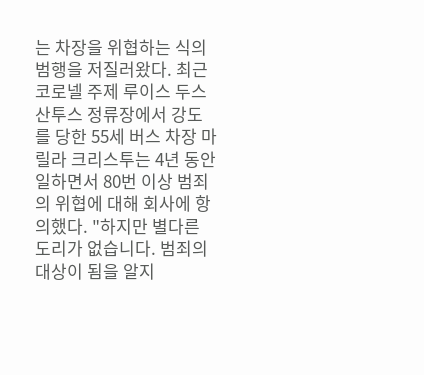는 차장을 위협하는 식의 범행을 저질러왔다. 최근 코로넬 주제 루이스 두스 산투스 정류장에서 강도를 당한 55세 버스 차장 마릴라 크리스투는 4년 동안 일하면서 80번 이상 범죄의 위협에 대해 회사에 항의했다. "하지만 별다른 도리가 없습니다. 범죄의 대상이 됨을 알지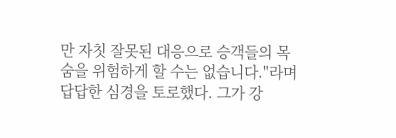만 자칫 잘못된 대응으로 승객들의 목숨을 위험하게 할 수는 없습니다."라며 답답한 심경을 토로했다. 그가 강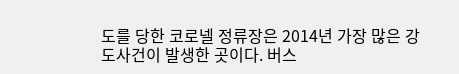도를 당한 코로넬 정류장은 2014년 가장 많은 강도사건이 발생한 곳이다. 버스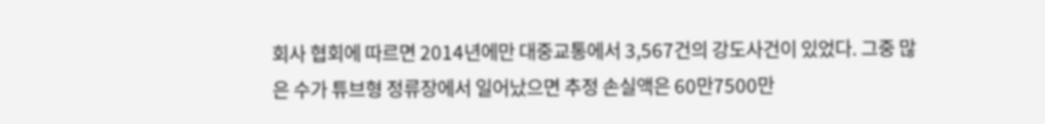회사 협회에 따르면 2014년에만 대중교통에서 3,567건의 강도사건이 있었다. 그중 많은 수가 튜브형 정류장에서 일어났으면 추정 손실액은 60만7500만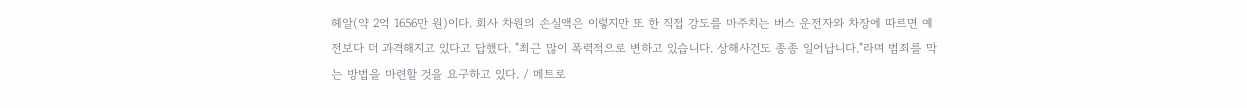헤알(약 2억 1656만 원)이다. 회사 차원의 손실액은 이렇지만 또 한 직접 강도를 마주치는 버스 운전자와 차장에 따르면 예전보다 더 과격해지고 있다고 답했다. "최근 많이 폭력적으로 변하고 있습니다. 상해사건도 종종 일어납니다."라며 범죄를 막는 방법을 마련할 것을 요구하고 있다. / 메트로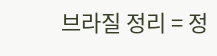브라질 정리 = 정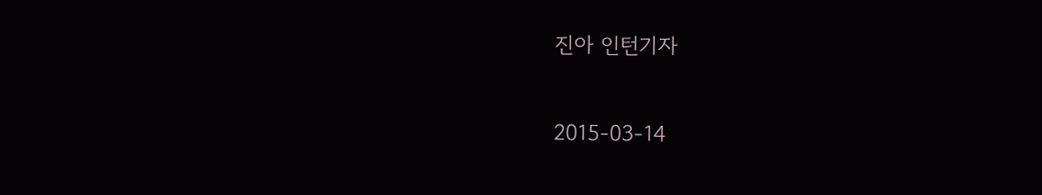진아 인턴기자

2015-03-14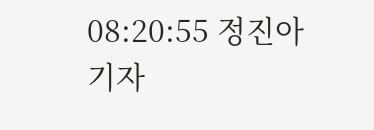08:20:55 정진아 기자